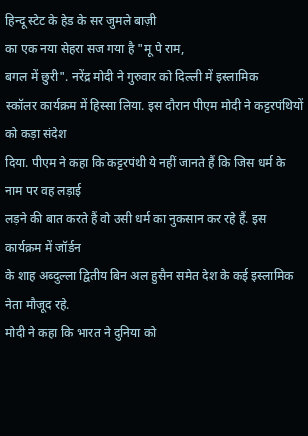हिन्दू स्टेट के हेड के सर जुमले बाज़ी
का एक नया सेहरा सज गया है "मू पे राम,
बगल में छुरी". नरेंद्र मोदी ने गुरुवार को दिल्ली में इस्लामिक
स्कॉलर कार्यक्रम में हिस्सा लिया. इस दौरान पीएम मोदी ने कट्टरपंथियों को कड़ा संदेश
दिया. पीएम ने कहा कि कट्टरपंथी ये नहीं जानते हैं कि जिस धर्म के नाम पर वह लड़ाई
लड़ने की बात करते हैं वो उसी धर्म का नुकसान कर रहे हैं. इस कार्यक्रम में जॉर्डन
के शाह अब्दुल्ला द्वितीय बिन अल हुसैन समेत देश के कई इस्लामिक नेता मौजूद रहे.
मोदी ने कहा कि भारत ने दुनिया को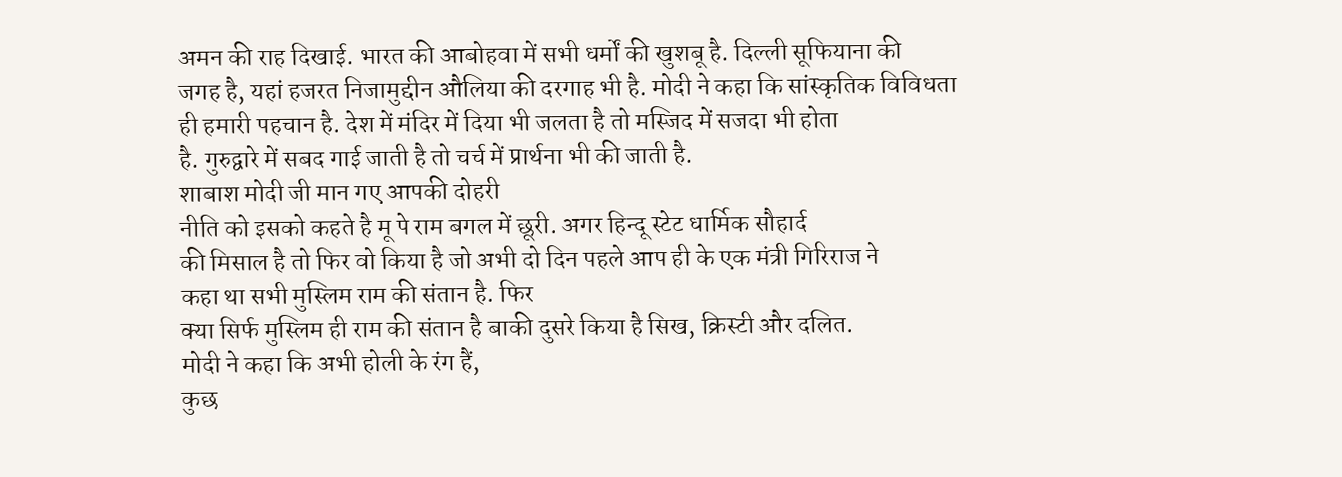अमन की राह दिखाई. भारत की आबोहवा में सभी धर्मों की खुशबू है. दिल्ली सूफियाना की
जगह है, यहां हजरत निजामुद्दीन औलिया की दरगाह भी है. मोदी ने कहा कि सांस्कृतिक विविधता
ही हमारी पहचान है. देश में मंदिर में दिया भी जलता है तो मस्जिद में सजदा भी होता
है. गुरुद्वारे में सबद गाई जाती है तो चर्च में प्रार्थना भी की जाती है.
शाबाश मोदी जी मान गए आपकी दोहरी
नीति को इसको कहते है मू पे राम बगल में छूरी. अगर हिन्दू स्टेट धार्मिक सौहार्द
की मिसाल है तो फिर वो किया है जो अभी दो दिन पहले आप ही के एक मंत्री गिरिराज ने
कहा था सभी मुस्लिम राम की संतान है. फिर
क्या सिर्फ मुस्लिम ही राम की संतान है बाकी दुसरे किया है सिख, क्रिस्टी और दलित.
मोदी ने कहा कि अभी होली के रंग हैं,
कुछ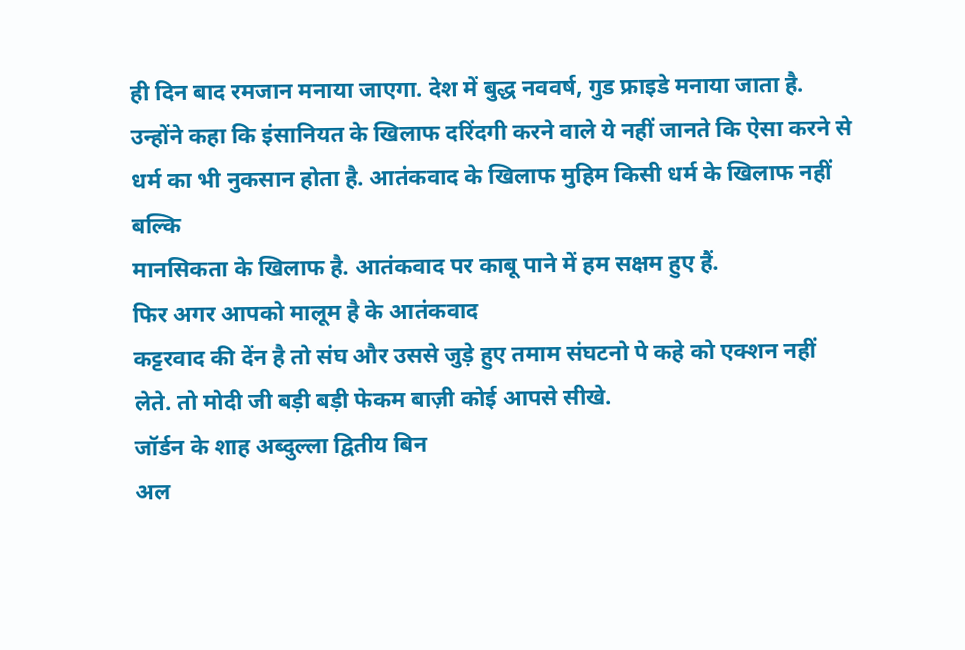ही दिन बाद रमजान मनाया जाएगा. देश में बुद्ध नववर्ष, गुड फ्राइडे मनाया जाता है.
उन्होंने कहा कि इंसानियत के खिलाफ दरिंदगी करने वाले ये नहीं जानते कि ऐसा करने से
धर्म का भी नुकसान होता है. आतंकवाद के खिलाफ मुहिम किसी धर्म के खिलाफ नहीं बल्कि
मानसिकता के खिलाफ है. आतंकवाद पर काबू पाने में हम सक्षम हुए हैं.
फिर अगर आपको मालूम है के आतंकवाद
कट्टरवाद की देंन है तो संघ और उससे जुड़े हुए तमाम संघटनो पे कहे को एक्शन नहीं
लेते. तो मोदी जी बड़ी बड़ी फेकम बाज़ी कोई आपसे सीखे.
जॉर्डन के शाह अब्दुल्ला द्वितीय बिन
अल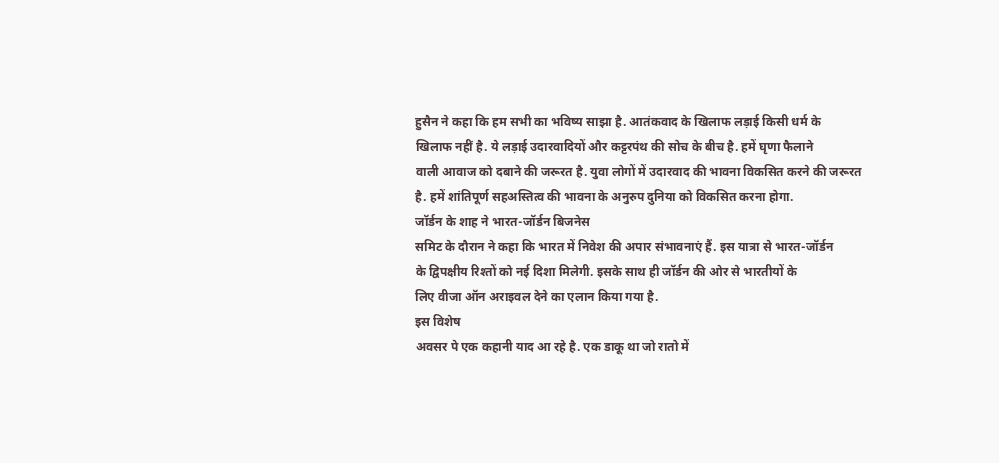हुसैन ने कहा कि हम सभी का भविष्य साझा है. आतंकवाद के खिलाफ लड़ाई किसी धर्म के
खिलाफ नहीं है. ये लड़ाई उदारवादियों और कट्टरपंथ की सोच के बीच है. हमें घृणा फैलाने
वाली आवाज को दबाने की जरूरत है. युवा लोगों में उदारवाद की भावना विकसित करने की जरूरत
है. हमें शांतिपूर्ण सहअस्तित्व की भावना के अनुरुप दुनिया को विकसित करना होगा.
जॉर्डन के शाह ने भारत-जॉर्डन बिजनेस
समिट के दौरान ने कहा कि भारत में निवेश की अपार संभावनाएं हैं. इस यात्रा से भारत-जॉर्डन
के द्विपक्षीय रिश्तों को नई दिशा मिलेगी. इसके साथ ही जॉर्डन की ओर से भारतीयों के
लिए वीजा ऑन अराइवल देने का एलान किया गया है.
इस विशेष
अवसर पे एक कहानी याद आ रहे है. एक डाकू था जो रातो में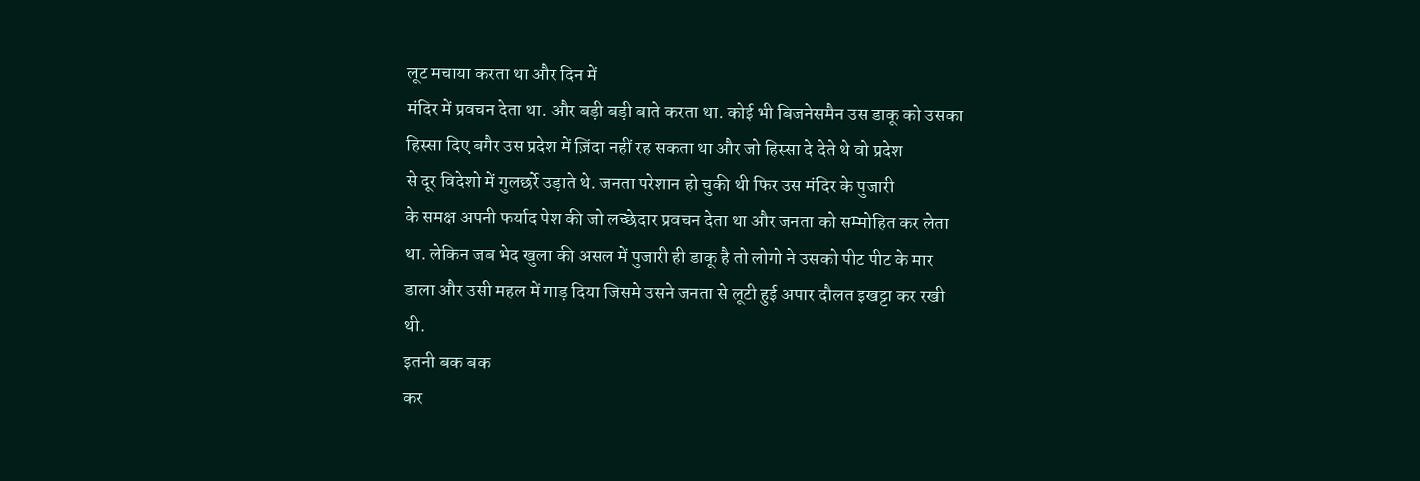लूट मचाया करता था और दिन में
मंदिर में प्रवचन देता था. और बड़ी बड़ी बाते करता था. कोई भी बिजनेसमैन उस डाकू को उसका
हिस्सा दिए बगैर उस प्रदेश में ज़िंदा नहीं रह सकता था और जो हिस्सा दे देते थे वो प्रदेश
से दूर विदेशो में गुलछर्रे उड़ाते थे. जनता परेशान हो चुकी थी फिर उस मंदिर के पुजारी
के समक्ष अपनी फर्याद पेश की जो लच्छेदार प्रवचन देता था और जनता को सम्मोहित कर लेता
था. लेकिन जब भेद खुला की असल में पुजारी ही डाकू है तो लोगो ने उसको पीट पीट के मार
डाला और उसी महल में गाड़ दिया जिसमे उसने जनता से लूटी हुई अपार दौलत इखट्टा कर रखी
थी.
इतनी बक बक
कर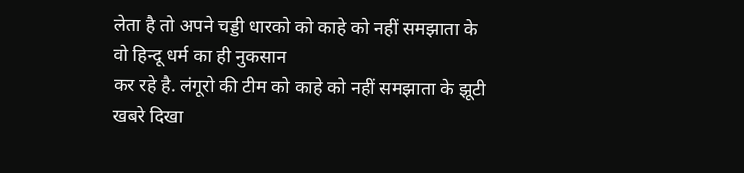लेता है तो अपने चड्डी धारको को काहे को नहीं समझाता के वो हिन्दू धर्म का ही नुकसान
कर रहे है. लंगूरो की टीम को काहे को नहीं समझाता के झूटी खबरे दिखा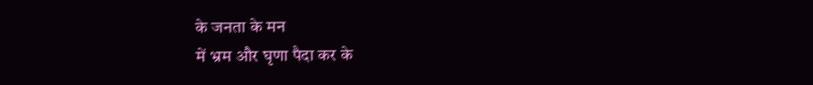के जनता के मन
में भ्रम और घृणा पैदा कर के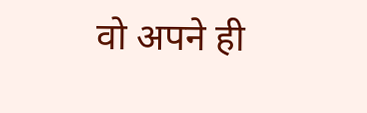वो अपने ही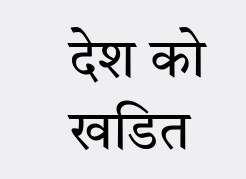देश को खडित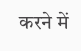करने में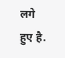लगे हुए है.